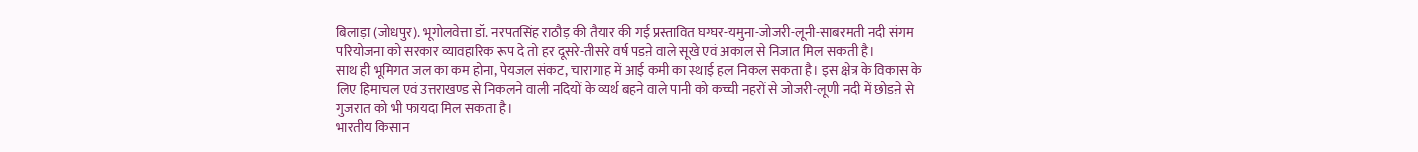बिलाड़ा (जोधपुर). भूगोलवेत्ता डॉ. नरपतसिंह राठौड़ की तैयार की गई प्रस्तावित घग्घर-यमुना-जोजरी-लूनी-साबरमती नदी संगम परियोजना को सरकार व्यावहारिक रूप दे तो हर दूसरे-तीसरे वर्ष पडऩे वाले सूखे एवं अकाल से निजात मिल सकती है।
साथ ही भूमिगत जल का कम होना, पेयजल संकट, चारागाह में आई कमी का स्थाई हल निकल सकता है। इस क्षेत्र के विकास के लिए हिमाचल एवं उत्तराखण्ड से निकलने वाली नदियों के व्यर्थ बहने वाले पानी को कच्ची नहरों से जोजरी-लूणी नदी में छोडऩे से गुजरात को भी फायदा मिल सकता है।
भारतीय किसान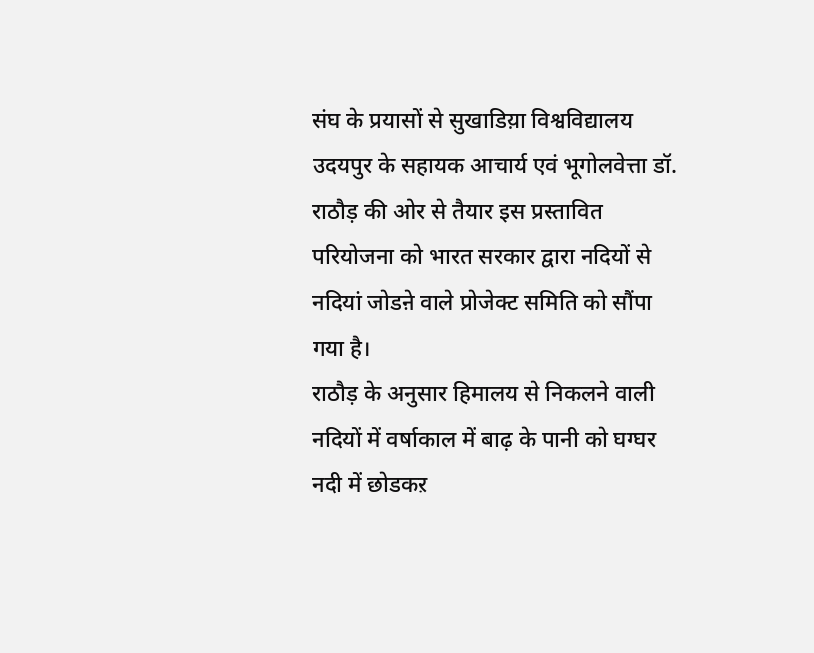संघ के प्रयासों से सुखाडिय़ा विश्वविद्यालय उदयपुर के सहायक आचार्य एवं भूगोलवेत्ता डॉ. राठौड़ की ओर से तैयार इस प्रस्तावित परियोजना को भारत सरकार द्वारा नदियों से नदियां जोडऩे वाले प्रोजेक्ट समिति को सौंपा गया है।
राठौड़ के अनुसार हिमालय से निकलने वाली नदियों में वर्षाकाल में बाढ़ के पानी को घग्घर नदी में छोडकऱ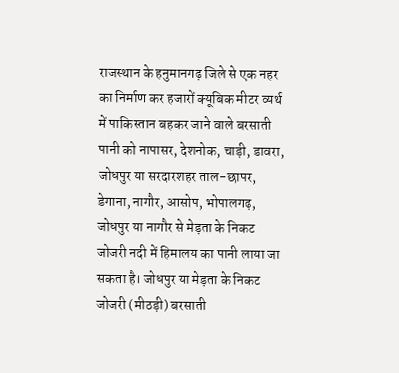राजस्थान के हनुमानगढ़ जिले से एक नहर का निर्माण कर हजारों क्यूबिक मीटर व्यर्थ में पाकिस्तान बहकर जाने वाले बरसाती पानी को नापासर, देशनोक, चाड़ी, डावरा, जोधपुर या सरदारशहर ताल-छापर, डेगाना, नागौर, आसोप, भोपालगढ़, जोधपुर या नागौर से मेड़ता के निकट जोजरी नदी में हिमालय का पानी लाया जा सकता है। जोधपुर या मेड़ता के निकट जोजरी (मीठड़ी) बरसाती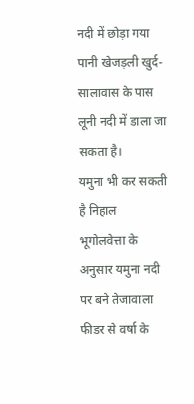नदी में छोड़ा गया पानी खेजड़ली खुर्द-सालावास के पास लूनी नदी में डाला जा सकता है।
यमुना भी कर सकती है निहाल
भूगोलवेत्ता के अनुसार यमुना नदी पर बने तेजावाला फीडर से वर्षा के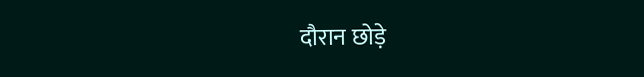दौरान छोड़े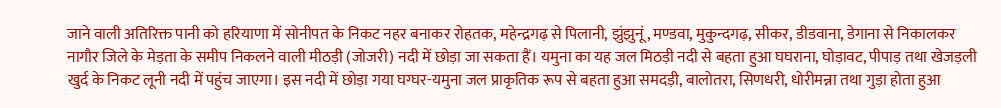जाने वाली अतिरिक्त पानी को हरियाणा में सोनीपत के निकट नहर बनाकर रोहतक, महेन्द्रगढ़ से पिलानी, झुंझुनूं, मण्डवा, मुकुन्दगढ़, सीकर, डीडवाना, डेगाना से निकालकर नागौर जिले के मेड़ता के समीप निकलने वाली मीठड़ी (जोजरी) नदी में छोड़ा जा सकता हैं। यमुना का यह जल मिठड़ी नदी से बहता हुआ घघराना, घोड़ावट, पीपाड़ तथा खेजड़ली खुर्द के निकट लूनी नदी में पहुंच जाएगा। इस नदी में छोड़ा गया घग्घर-यमुना जल प्राकृतिक रूप से बहता हुआ समदड़ी, बालोतरा, सिणधरी, धोरीमन्ना तथा गुड़ा होता हुआ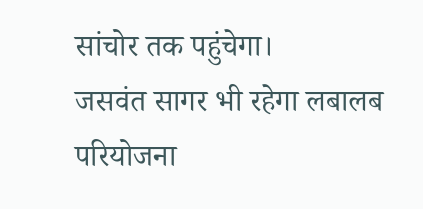सांचोर तक पहुंचेगा।
जसवंत सागर भी रहेगा लबालब
परियोजना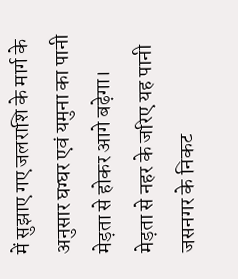में सुझाए गए जलराशि के मार्ग के अनुसार घग्घर एवं यमुना का पानी मेड़ता से होकर आगे बढ़ेगा। मेड़ता से नहर के जरिए यह पानी जसनगर के निकट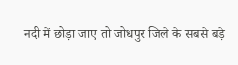नदी में छोड़ा जाए तो जोधपुर जिले के सबसे बड़े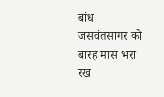बांध जसवंतसागर को बारह मास भरा रख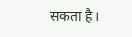सकता है।